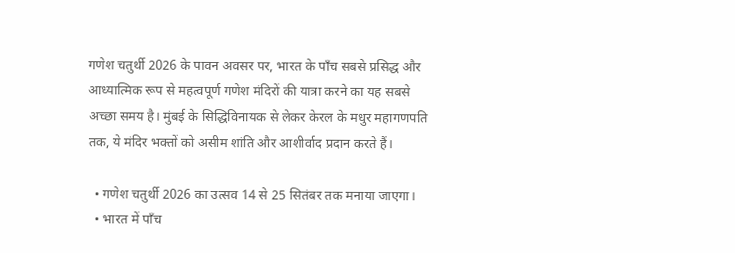गणेश चतुर्थी 2026 के पावन अवसर पर, भारत के पाँच सबसे प्रसिद्ध और आध्यात्मिक रूप से महत्वपूर्ण गणेश मंदिरों की यात्रा करने का यह सबसे अच्छा समय है। मुंबई के सिद्धिविनायक से लेकर केरल के मधुर महागणपति तक, ये मंदिर भक्तों को असीम शांति और आशीर्वाद प्रदान करते हैं।

  • गणेश चतुर्थी 2026 का उत्सव 14 से 25 सितंबर तक मनाया जाएगा।
  • भारत में पाँच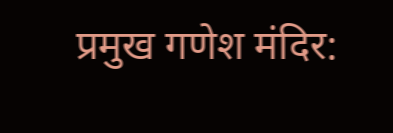प्रमुख गणेश मंदिर: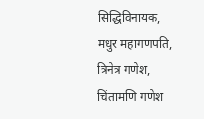सिद्धिविनायक, मधुर महागणपति, त्रिनेत्र गणेश, चिंतामणि गणेश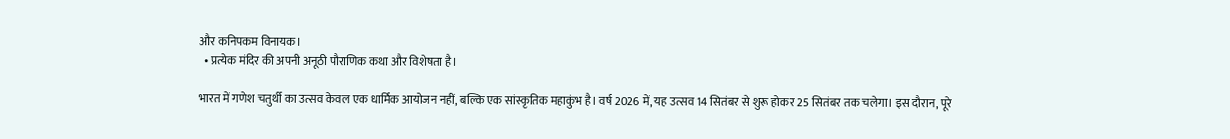और कनिपकम विनायक।
  • प्रत्येक मंदिर की अपनी अनूठी पौराणिक कथा और विशेषता है।

भारत में गणेश चतुर्थी का उत्सव केवल एक धार्मिक आयोजन नहीं, बल्कि एक सांस्कृतिक महाकुंभ है। वर्ष 2026 में, यह उत्सव 14 सितंबर से शुरू होकर 25 सितंबर तक चलेगा। इस दौरान, पूरे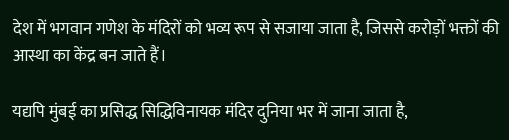देश में भगवान गणेश के मंदिरों को भव्य रूप से सजाया जाता है, जिससे करोड़ों भक्तों की आस्था का केंद्र बन जाते हैं।

यद्यपि मुंबई का प्रसिद्ध सिद्धिविनायक मंदिर दुनिया भर में जाना जाता है,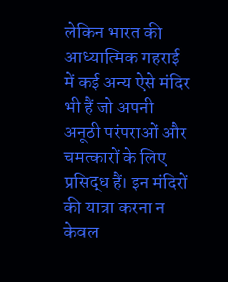लेकिन भारत की आध्यात्मिक गहराई में कई अन्य ऐसे मंदिर भी हैं जो अपनी अनूठी परंपराओं और चमत्कारों के लिए प्रसिद्ध हैं। इन मंदिरों की यात्रा करना न केवल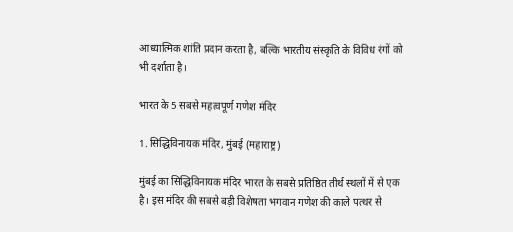आध्यात्मिक शांति प्रदान करता है, बल्कि भारतीय संस्कृति के विविध रंगों को भी दर्शाता है।

भारत के 5 सबसे महत्वपूर्ण गणेश मंदिर

1. सिद्धिविनायक मंदिर, मुंबई (महाराष्ट्र)

मुंबई का सिद्धिविनायक मंदिर भारत के सबसे प्रतिष्ठित तीर्थ स्थलों में से एक है। इस मंदिर की सबसे बड़ी विशेषता भगवान गणेश की काले पत्थर से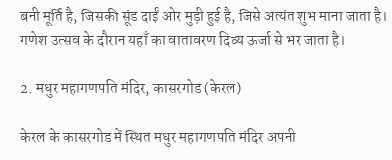बनी मूर्ति है, जिसकी सूंड दाईं ओर मुड़ी हुई है, जिसे अत्यंत शुभ माना जाता है। गणेश उत्सव के दौरान यहाँ का वातावरण दिव्य ऊर्जा से भर जाता है।

2. मधुर महागणपति मंदिर, कासरगोड (केरल)

केरल के कासरगोड में स्थित मधुर महागणपति मंदिर अपनी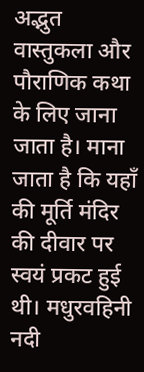अद्भुत वास्तुकला और पौराणिक कथा के लिए जाना जाता है। माना जाता है कि यहाँ की मूर्ति मंदिर की दीवार पर स्वयं प्रकट हुई थी। मधुरवहिनी नदी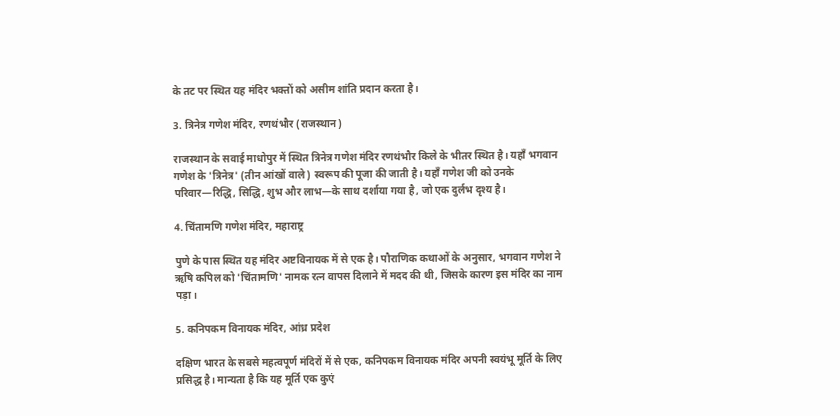के तट पर स्थित यह मंदिर भक्तों को असीम शांति प्रदान करता है।

3. त्रिनेत्र गणेश मंदिर, रणथंभौर (राजस्थान)

राजस्थान के सवाई माधोपुर में स्थित त्रिनेत्र गणेश मंदिर रणथंभौर किले के भीतर स्थित है। यहाँ भगवान गणेश के 'त्रिनेत्र' (तीन आंखों वाले) स्वरूप की पूजा की जाती है। यहाँ गणेश जी को उनके परिवार—रिद्धि, सिद्धि, शुभ और लाभ—के साथ दर्शाया गया है, जो एक दुर्लभ दृश्य है।

4. चिंतामणि गणेश मंदिर, महाराष्ट्र

पुणे के पास स्थित यह मंदिर अष्टविनायक में से एक है। पौराणिक कथाओं के अनुसार, भगवान गणेश ने ऋषि कपिल को 'चिंतामणि' नामक रत्न वापस दिलाने में मदद की थी, जिसके कारण इस मंदिर का नाम पड़ा।

5. कनिपकम विनायक मंदिर, आंध्र प्रदेश

दक्षिण भारत के सबसे महत्वपूर्ण मंदिरों में से एक, कनिपकम विनायक मंदिर अपनी स्वयंभू मूर्ति के लिए प्रसिद्ध है। मान्यता है कि यह मूर्ति एक कुएं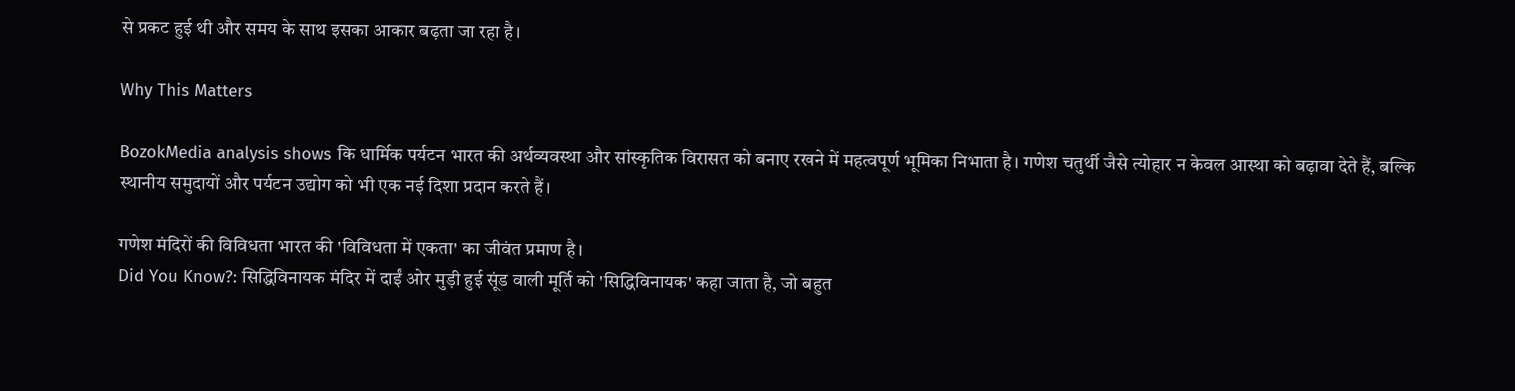से प्रकट हुई थी और समय के साथ इसका आकार बढ़ता जा रहा है।

Why This Matters

BozokMedia analysis shows कि धार्मिक पर्यटन भारत की अर्थव्यवस्था और सांस्कृतिक विरासत को बनाए रखने में महत्वपूर्ण भूमिका निभाता है। गणेश चतुर्थी जैसे त्योहार न केवल आस्था को बढ़ावा देते हैं, बल्कि स्थानीय समुदायों और पर्यटन उद्योग को भी एक नई दिशा प्रदान करते हैं।

गणेश मंदिरों की विविधता भारत की 'विविधता में एकता' का जीवंत प्रमाण है।
Did You Know?: सिद्धिविनायक मंदिर में दाईं ओर मुड़ी हुई सूंड वाली मूर्ति को 'सिद्धिविनायक' कहा जाता है, जो बहुत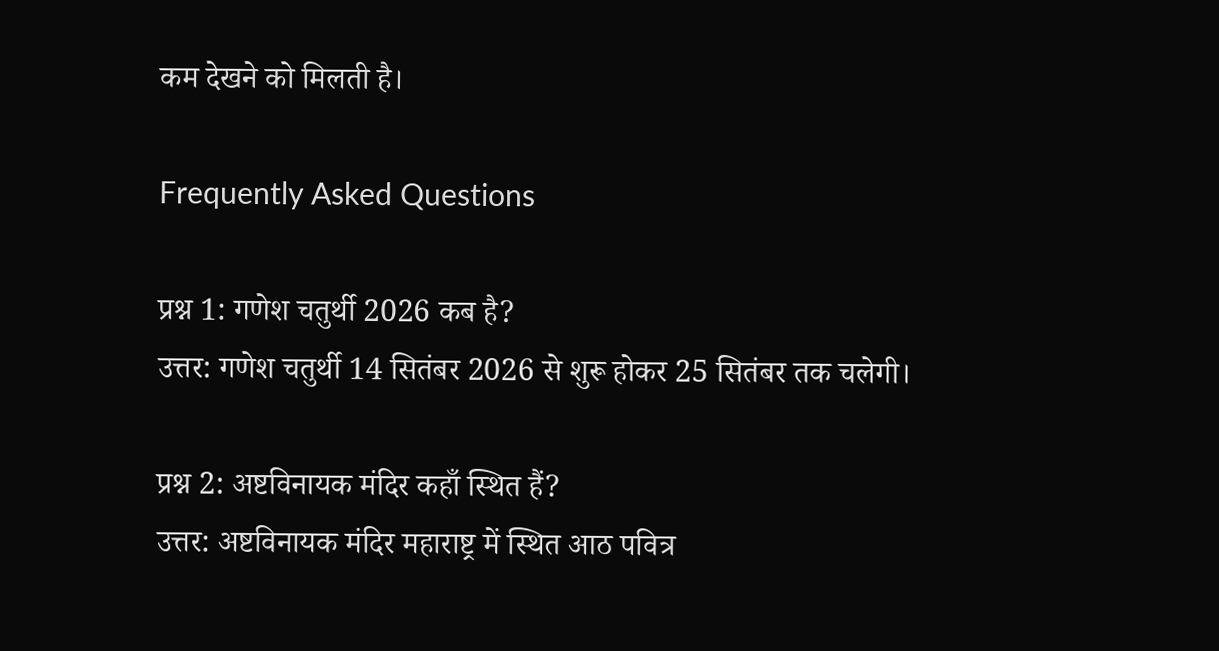कम देखने को मिलती है।

Frequently Asked Questions

प्रश्न 1: गणेश चतुर्थी 2026 कब है?
उत्तर: गणेश चतुर्थी 14 सितंबर 2026 से शुरू होकर 25 सितंबर तक चलेगी।

प्रश्न 2: अष्टविनायक मंदिर कहाँ स्थित हैं?
उत्तर: अष्टविनायक मंदिर महाराष्ट्र में स्थित आठ पवित्र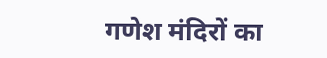गणेश मंदिरों का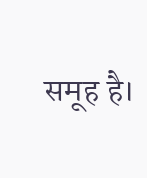समूह है।